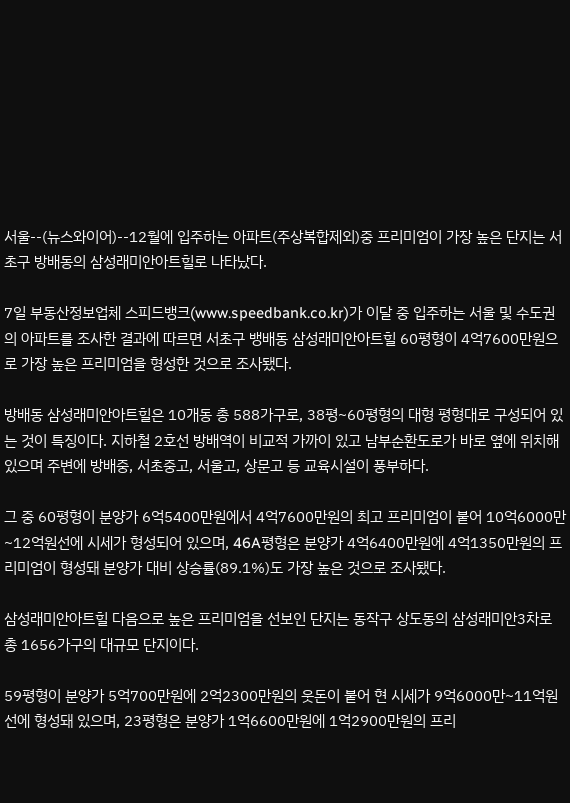서울--(뉴스와이어)--12월에 입주하는 아파트(주상복합제외)중 프리미엄이 가장 높은 단지는 서초구 방배동의 삼성래미안아트힐로 나타났다.

7일 부동산정보업체 스피드뱅크(www.speedbank.co.kr)가 이달 중 입주하는 서울 및 수도권의 아파트를 조사한 결과에 따르면 서초구 뱅배동 삼성래미안아트힐 60평형이 4억7600만원으로 가장 높은 프리미엄을 형성한 것으로 조사됐다.

방배동 삼성래미안아트힐은 10개동 총 588가구로, 38평~60평형의 대형 평형대로 구성되어 있는 것이 특징이다. 지하철 2호선 방배역이 비교적 가까이 있고 남부순환도로가 바로 옆에 위치해 있으며 주변에 방배중, 서초중고, 서울고, 상문고 등 교육시설이 풍부하다.

그 중 60평형이 분양가 6억5400만원에서 4억7600만원의 최고 프리미엄이 붙어 10억6000만~12억원선에 시세가 형성되어 있으며, 46A평형은 분양가 4억6400만원에 4억1350만원의 프리미엄이 형성돼 분양가 대비 상승률(89.1%)도 가장 높은 것으로 조사됐다.

삼성래미안아트힐 다음으로 높은 프리미엄을 선보인 단지는 동작구 상도동의 삼성래미안3차로 총 1656가구의 대규모 단지이다.

59평형이 분양가 5억700만원에 2억2300만원의 웃돈이 붙어 현 시세가 9억6000만~11억원 선에 형성돼 있으며, 23평형은 분양가 1억6600만원에 1억2900만원의 프리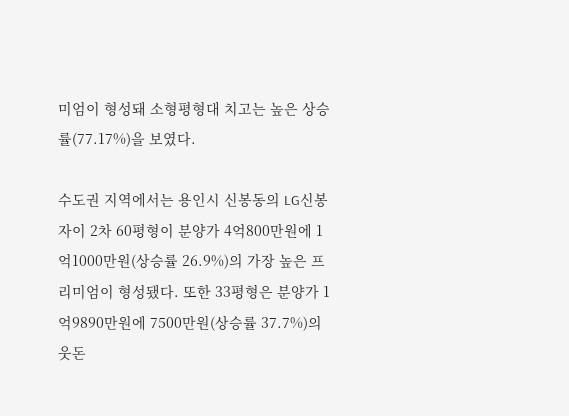미엄이 형성돼 소형평형대 치고는 높은 상승률(77.17%)을 보였다.

수도권 지역에서는 용인시 신봉동의 LG신봉자이 2차 60평형이 분양가 4억800만원에 1억1000만원(상승률 26.9%)의 가장 높은 프리미엄이 형성됐다. 또한 33평형은 분양가 1억9890만원에 7500만원(상승률 37.7%)의 웃돈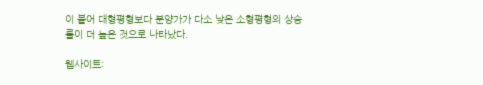이 붙어 대형평형보다 분양가가 다소 낮은 소형평형의 상승률이 더 높은 것으로 나타났다.

웹사이트: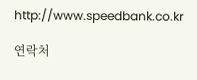http://www.speedbank.co.kr

연락처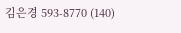김은경 593-8770 (140)